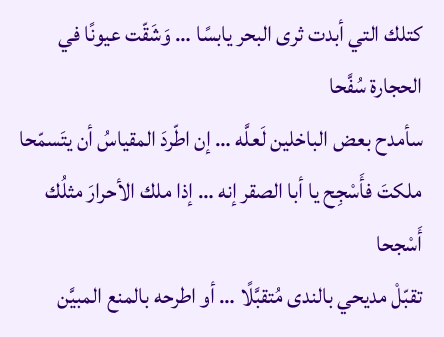كتلك التي أبدت ثرى البحر يابسًا … وَشَقّت عيونًا في الحجارة سُفَّحا
سأمدح بعض الباخلين لَعلَّه … إن اطّردَ المقياسُ أن يتَسمّحا
ملكتَ فأَسْجِح يا أبا الصقر إنه … إذا ملك الأحرارَ مثلُك أَسْجحا
تقبّلْ مديحي بالندى مُتقبَّلًا … أو اطرحه بالمنع المبيَّن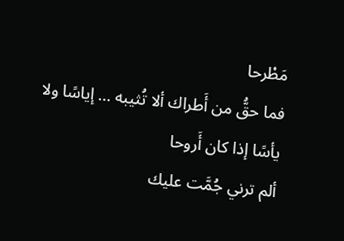مَطْرحا
فما حقُّ من أَطراك ألا تُثيبه … إياسًا ولا يأسًا إذا كان أَروحا
ألم ترني جُمَّت عليك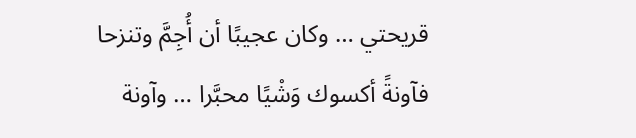قريحتي … وكان عجيبًا أن أُجِمَّ وتنزحا
فآونةً أكسوك وَشْيًا محبَّرا … وآونة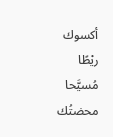أكسوك ريْطًا مُسيَّحا
محضتُك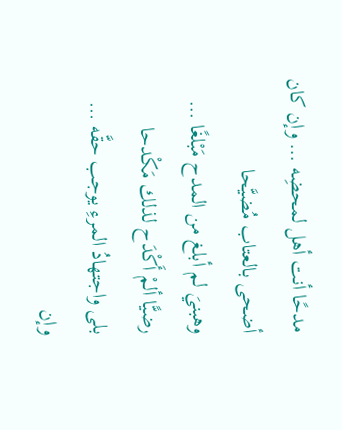مدحًا أنت أهل لمحضِه … وإن كان أضحى بالعتاب مُضيَّحا
وهبنيَ لم أبلغ من المدح مَبْلغًا … رضيًّا ألمْ أَكْدَح لذلك مَكْدحا
بلى واجتهادُ المرءِ يوجب حقَّه … وإن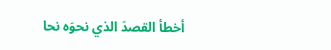أخطأ القصدَ الذي نحوَه نحا